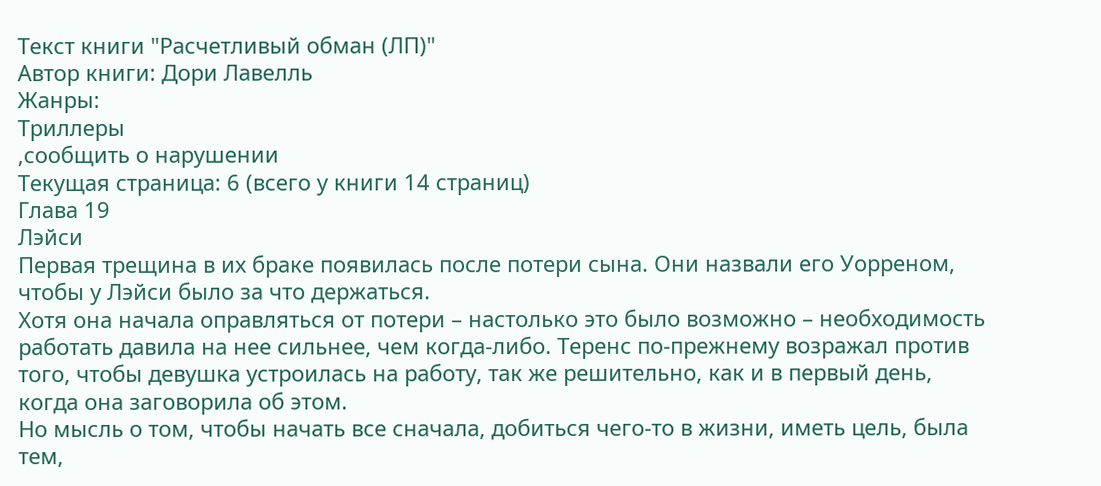Текст книги "Расчетливый обман (ЛП)"
Автор книги: Дори Лавелль
Жанры:
Триллеры
,сообщить о нарушении
Текущая страница: 6 (всего у книги 14 страниц)
Глава 19
Лэйси
Первая трещина в их браке появилась после потери сына. Они назвали его Уорреном, чтобы у Лэйси было за что держаться.
Хотя она начала оправляться от потери – настолько это было возможно – необходимость работать давила на нее сильнее, чем когда-либо. Теренс по-прежнему возражал против того, чтобы девушка устроилась на работу, так же решительно, как и в первый день, когда она заговорила об этом.
Но мысль о том, чтобы начать все сначала, добиться чего-то в жизни, иметь цель, была тем,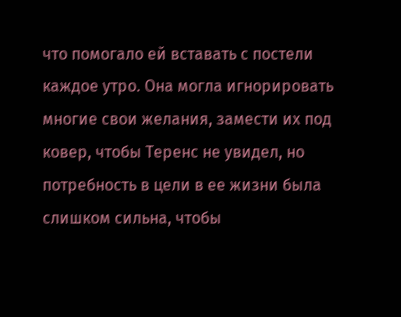что помогало ей вставать с постели каждое утро. Она могла игнорировать многие свои желания, замести их под ковер, чтобы Теренс не увидел, но потребность в цели в ее жизни была слишком сильна, чтобы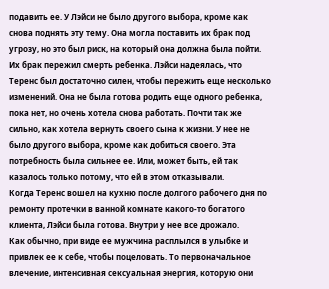подавить ее. У Лэйси не было другого выбора, кроме как снова поднять эту тему. Она могла поставить их брак под угрозу, но это был риск, на который она должна была пойти.
Их брак пережил смерть ребенка. Лэйси надеялась, что Теренс был достаточно силен, чтобы пережить еще несколько изменений. Она не была готова родить еще одного ребенка, пока нет, но очень хотела снова работать. Почти так же сильно, как хотела вернуть своего сына к жизни. У нее не было другого выбора, кроме как добиться своего. Эта потребность была сильнее ее. Или, может быть, ей так казалось только потому, что ей в этом отказывали.
Когда Теренс вошел на кухню после долгого рабочего дня по ремонту протечки в ванной комнате какого-то богатого клиента, Лэйси была готова. Внутри у нее все дрожало.
Как обычно, при виде ее мужчина расплылся в улыбке и привлек ее к себе, чтобы поцеловать. То первоначальное влечение, интенсивная сексуальная энергия, которую они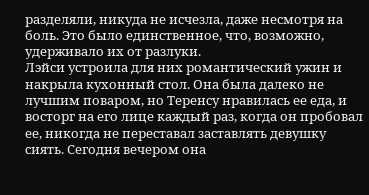разделяли, никуда не исчезла, даже несмотря на боль. Это было единственное, что, возможно, удерживало их от разлуки.
Лэйси устроила для них романтический ужин и накрыла кухонный стол. Она была далеко не лучшим поваром, но Теренсу нравилась ее еда, и восторг на его лице каждый раз, когда он пробовал ее, никогда не переставал заставлять девушку сиять. Сегодня вечером она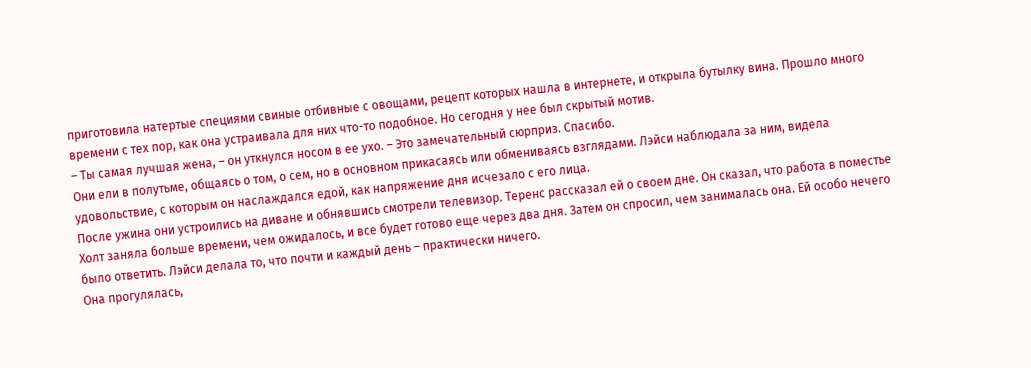приготовила натертые специями свиные отбивные с овощами, рецепт которых нашла в интернете, и открыла бутылку вина. Прошло много времени с тех пор, как она устраивала для них что-то подобное. Но сегодня у нее был скрытый мотив.
– Ты самая лучшая жена, – он уткнулся носом в ее ухо. – Это замечательный сюрприз. Спасибо.
Они ели в полутьме, общаясь о том, о сем, но в основном прикасаясь или обмениваясь взглядами. Лэйси наблюдала за ним, видела удовольствие, с которым он наслаждался едой, как напряжение дня исчезало с его лица.
После ужина они устроились на диване и обнявшись смотрели телевизор. Теренс рассказал ей о своем дне. Он сказал, что работа в поместье Холт заняла больше времени, чем ожидалось, и все будет готово еще через два дня. Затем он спросил, чем занималась она. Ей особо нечего было ответить. Лэйси делала то, что почти и каждый день – практически ничего.
Она прогулялась,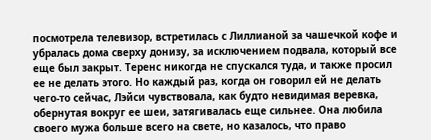посмотрела телевизор, встретилась с Лиллианой за чашечкой кофе и убралась дома сверху донизу, за исключением подвала, который все еще был закрыт. Теренс никогда не спускался туда, и также просил ее не делать этого. Но каждый раз, когда он говорил ей не делать чего-то сейчас, Лэйси чувствовала, как будто невидимая веревка, обернутая вокруг ее шеи, затягивалась еще сильнее. Она любила своего мужа больше всего на свете, но казалось, что право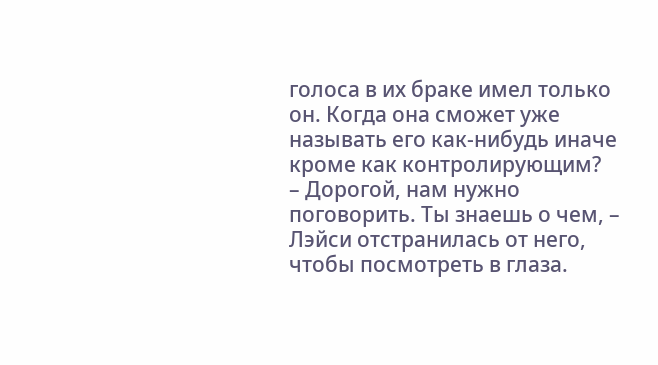голоса в их браке имел только он. Когда она сможет уже называть его как-нибудь иначе кроме как контролирующим?
– Дорогой, нам нужно поговорить. Ты знаешь о чем, – Лэйси отстранилась от него, чтобы посмотреть в глаза.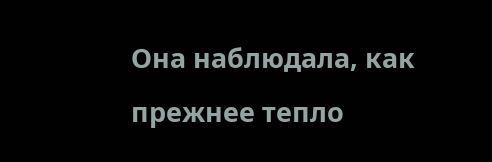Она наблюдала, как прежнее тепло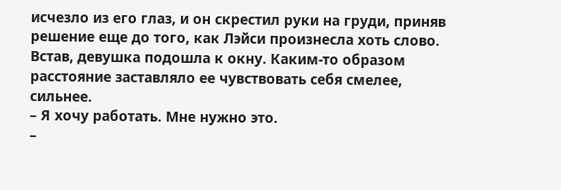исчезло из его глаз, и он скрестил руки на груди, приняв решение еще до того, как Лэйси произнесла хоть слово.
Встав, девушка подошла к окну. Каким-то образом расстояние заставляло ее чувствовать себя смелее, сильнее.
– Я хочу работать. Мне нужно это.
–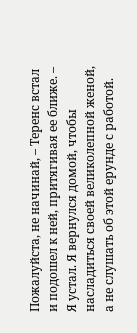Пожалуйста, не начинай, – Теренс встал и подошел к ней, притягивая ее ближе. – Я устал. Я вернулся домой, чтобы насладиться своей великолепной женой, а не слушать об этой ерунде с работой.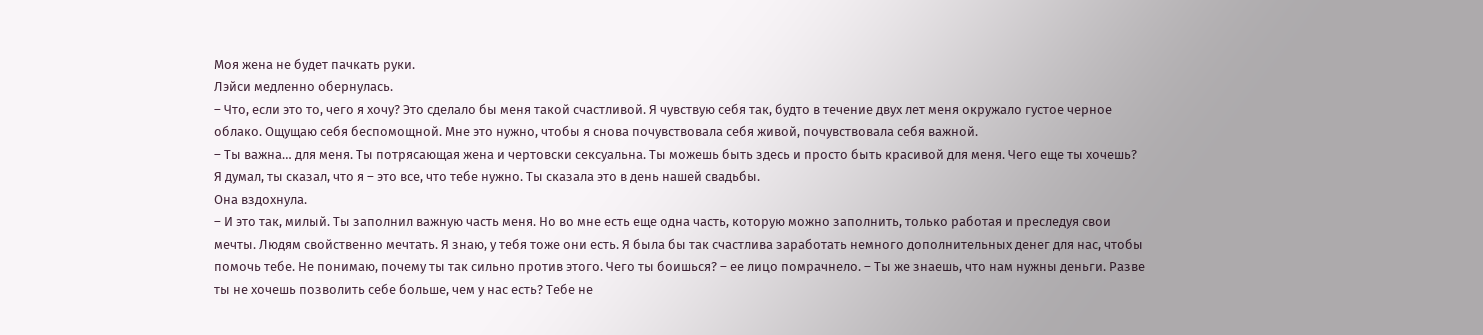Моя жена не будет пачкать руки.
Лэйси медленно обернулась.
– Что, если это то, чего я хочу? Это сделало бы меня такой счастливой. Я чувствую себя так, будто в течение двух лет меня окружало густое черное облако. Ощущаю себя беспомощной. Мне это нужно, чтобы я снова почувствовала себя живой, почувствовала себя важной.
– Ты важна… для меня. Ты потрясающая жена и чертовски сексуальна. Ты можешь быть здесь и просто быть красивой для меня. Чего еще ты хочешь? Я думал, ты сказал, что я – это все, что тебе нужно. Ты сказала это в день нашей свадьбы.
Она вздохнула.
– И это так, милый. Ты заполнил важную часть меня. Но во мне есть еще одна часть, которую можно заполнить, только работая и преследуя свои мечты. Людям свойственно мечтать. Я знаю, у тебя тоже они есть. Я была бы так счастлива заработать немного дополнительных денег для нас, чтобы помочь тебе. Не понимаю, почему ты так сильно против этого. Чего ты боишься? – ее лицо помрачнело. – Ты же знаешь, что нам нужны деньги. Разве ты не хочешь позволить себе больше, чем у нас есть? Тебе не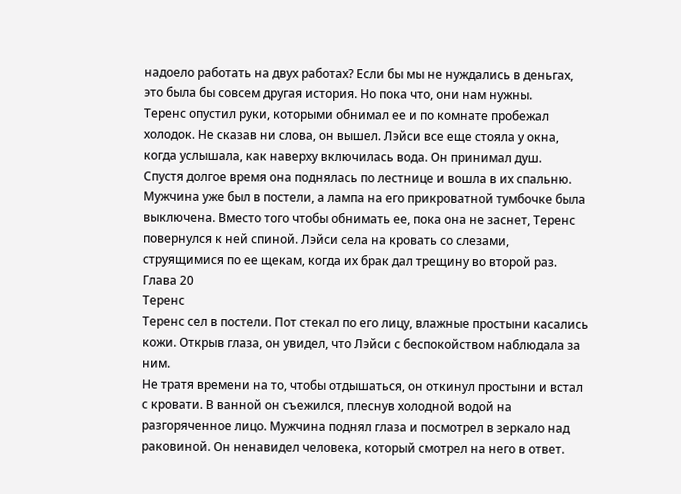надоело работать на двух работах? Если бы мы не нуждались в деньгах, это была бы совсем другая история. Но пока что, они нам нужны.
Теренс опустил руки, которыми обнимал ее и по комнате пробежал холодок. Не сказав ни слова, он вышел. Лэйси все еще стояла у окна, когда услышала, как наверху включилась вода. Он принимал душ.
Спустя долгое время она поднялась по лестнице и вошла в их спальню. Мужчина уже был в постели, а лампа на его прикроватной тумбочке была выключена. Вместо того чтобы обнимать ее, пока она не заснет, Теренс повернулся к ней спиной. Лэйси села на кровать со слезами, струящимися по ее щекам, когда их брак дал трещину во второй раз.
Глава 20
Теренс
Теренс сел в постели. Пот стекал по его лицу, влажные простыни касались кожи. Открыв глаза, он увидел, что Лэйси с беспокойством наблюдала за ним.
Не тратя времени на то, чтобы отдышаться, он откинул простыни и встал с кровати. В ванной он съежился, плеснув холодной водой на разгоряченное лицо. Мужчина поднял глаза и посмотрел в зеркало над раковиной. Он ненавидел человека, который смотрел на него в ответ.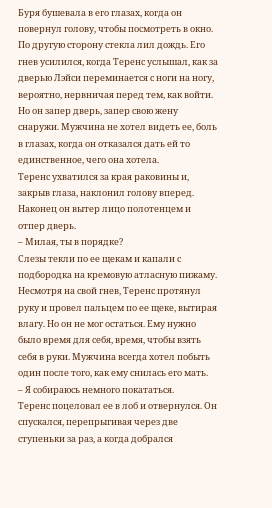Буря бушевала в его глазах, когда он повернул голову, чтобы посмотреть в окно. По другую сторону стекла лил дождь. Его гнев усилился, когда Теренс услышал, как за дверью Лэйси переминается с ноги на ногу, вероятно, нервничая перед тем, как войти. Но он запер дверь, запер свою жену снаружи. Мужчина не хотел видеть ее, боль в глазах, когда он отказался дать ей то единственное, чего она хотела.
Теренс ухватился за края раковины и, закрыв глаза, наклонил голову вперед. Наконец он вытер лицо полотенцем и отпер дверь.
– Милая, ты в порядке?
Слезы текли по ее щекам и капали с подбородка на кремовую атласную пижаму. Несмотря на свой гнев, Теренс протянул руку и провел пальцем по ее щеке, вытирая влагу. Но он не мог остаться. Ему нужно было время для себя, время, чтобы взять себя в руки. Мужчина всегда хотел побыть один после того, как ему снилась его мать.
– Я собираюсь немного покататься.
Теренс поцеловал ее в лоб и отвернулся. Он спускался, перепрыгивая через две ступеньки за раз, а когда добрался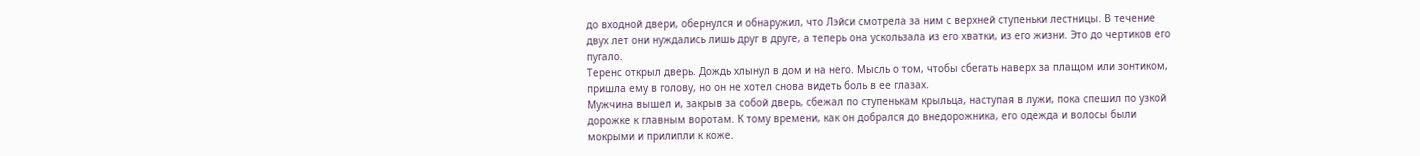до входной двери, обернулся и обнаружил, что Лэйси смотрела за ним с верхней ступеньки лестницы. В течение двух лет они нуждались лишь друг в друге, а теперь она ускользала из его хватки, из его жизни. Это до чертиков его пугало.
Теренс открыл дверь. Дождь хлынул в дом и на него. Мысль о том, чтобы сбегать наверх за плащом или зонтиком, пришла ему в голову, но он не хотел снова видеть боль в ее глазах.
Мужчина вышел и, закрыв за собой дверь, сбежал по ступенькам крыльца, наступая в лужи, пока спешил по узкой дорожке к главным воротам. К тому времени, как он добрался до внедорожника, его одежда и волосы были мокрыми и прилипли к коже.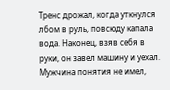Тренс дрожал, когда уткнулся лбом в руль, повсюду капала вода. Наконец, взяв себя в руки, он завел машину и уехал. Мужчина понятия не имел,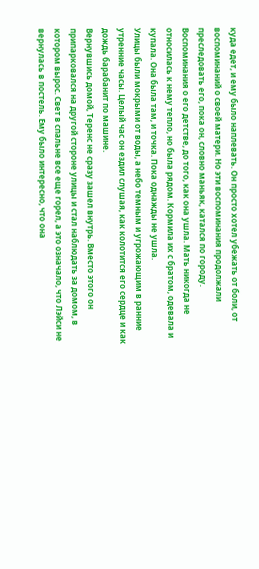куда едет, и ему было наплевать. Он просто хотел убежать от боли, от воспоминаний о своей матери. Но эти воспоминания продолжали преследовать его, пока он, словно маньяк, катался по городу. Воспоминания о его детстве, до того, как она ушла. Мать никогда не относилась к нему тепло, но была рядом. Кормила их с братом, одевала и купала. Она была там, и точка. Пока однажды не ушла.
Улицы были мокрыми от воды, а небо темным и угрожающим в ранние утренние часы. Целый час он ездил слушая, как колотится его сердце и как дождь барабанит по машине.
Вернувшись домой, Теренс не сразу зашел внутрь. Вместо этого он припарковался на другой стороне улицы и стал наблюдать за домом, в котором вырос. Свет в спальне все еще горел, а это означало, что Лэйси не вернулась в постель. Ему было интересно, что она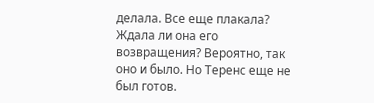делала. Все еще плакала? Ждала ли она его возвращения? Вероятно, так оно и было. Но Теренс еще не был готов.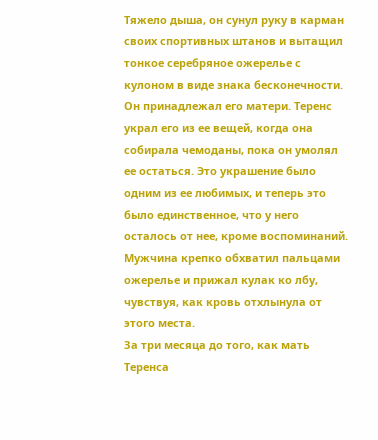Тяжело дыша, он сунул руку в карман своих спортивных штанов и вытащил тонкое серебряное ожерелье с кулоном в виде знака бесконечности. Он принадлежал его матери. Теренс украл его из ее вещей, когда она собирала чемоданы, пока он умолял ее остаться. Это украшение было одним из ее любимых, и теперь это было единственное, что у него осталось от нее, кроме воспоминаний.
Мужчина крепко обхватил пальцами ожерелье и прижал кулак ко лбу, чувствуя, как кровь отхлынула от этого места.
За три месяца до того, как мать Теренса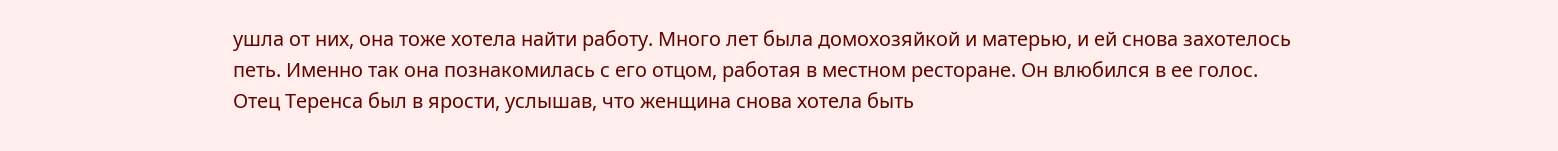ушла от них, она тоже хотела найти работу. Много лет была домохозяйкой и матерью, и ей снова захотелось петь. Именно так она познакомилась с его отцом, работая в местном ресторане. Он влюбился в ее голос.
Отец Теренса был в ярости, услышав, что женщина снова хотела быть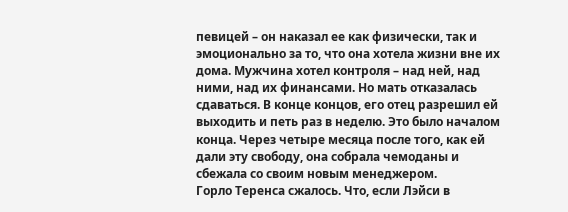певицей – он наказал ее как физически, так и эмоционально за то, что она хотела жизни вне их дома. Мужчина хотел контроля – над ней, над ними, над их финансами. Но мать отказалась сдаваться. В конце концов, его отец разрешил ей выходить и петь раз в неделю. Это было началом конца. Через четыре месяца после того, как ей дали эту свободу, она собрала чемоданы и сбежала со своим новым менеджером.
Горло Теренса сжалось. Что, если Лэйси в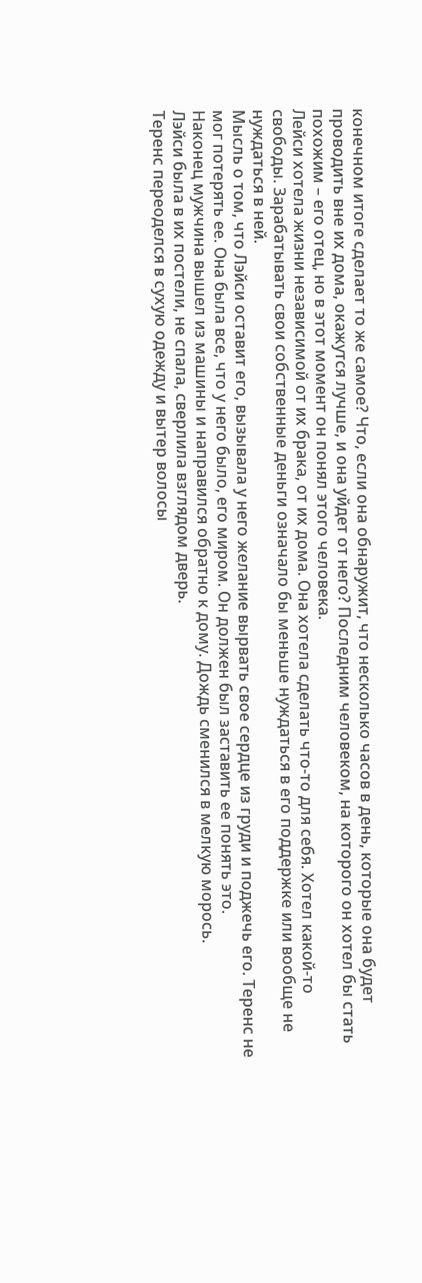конечном итоге сделает то же самое? Что, если она обнаружит, что несколько часов в день, которые она будет проводить вне их дома, окажутся лучше, и она уйдет от него? Последним человеком, на которого он хотел бы стать похожим – его отец, но в этот момент он понял этого человека.
Лейси хотела жизни независимой от их брака, от их дома. Она хотела сделать что-то для себя. Хотел какой-то свободы. Зарабатывать свои собственные деньги означало бы меньше нуждаться в его поддержке или вообще не нуждаться в ней.
Мысль о том, что Лэйси оставит его, вызывала у него желание вырвать свое сердце из груди и поджечь его. Теренс не мог потерять ее. Она была все, что у него было, его миром. Он должен был заставить ее понять это.
Наконец мужчина вышел из машины и направился обратно к дому. Дождь сменился в мелкую морось.
Лэйси была в их постели, не спала, сверлила взглядом дверь.
Теренс переоделся в сухую одежду и вытер волосы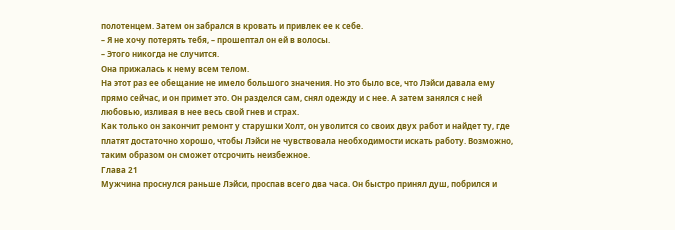полотенцем. Затем он забрался в кровать и привлек ее к себе.
– Я не хочу потерять тебя, – прошептал он ей в волосы.
– Этого никогда не случится.
Она прижалась к нему всем телом.
На этот раз ее обещание не имело большого значения. Но это было все, что Лэйси давала ему прямо сейчас, и он примет это. Он разделся сам, снял одежду и с нее. А затем занялся с ней любовью, изливая в нее весь свой гнев и страх.
Как только он закончит ремонт у старушки Холт, он уволится со своих двух работ и найдет ту, где платят достаточно хорошо, чтобы Лэйси не чувствовала необходимости искать работу. Возможно, таким образом он сможет отсрочить неизбежное.
Глава 21
Мужчина проснулся раньше Лэйси, проспав всего два часа. Он быстро принял душ, побрился и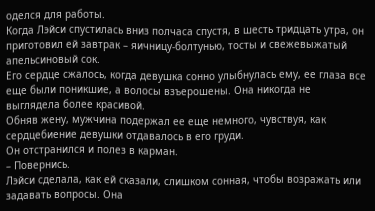оделся для работы.
Когда Лэйси спустилась вниз полчаса спустя, в шесть тридцать утра, он приготовил ей завтрак – яичницу-болтунью, тосты и свежевыжатый апельсиновый сок.
Его сердце сжалось, когда девушка сонно улыбнулась ему, ее глаза все еще были поникшие, а волосы взъерошены. Она никогда не выглядела более красивой.
Обняв жену, мужчина подержал ее еще немного, чувствуя, как сердцебиение девушки отдавалось в его груди.
Он отстранился и полез в карман.
– Повернись.
Лэйси сделала, как ей сказали, слишком сонная, чтобы возражать или задавать вопросы. Она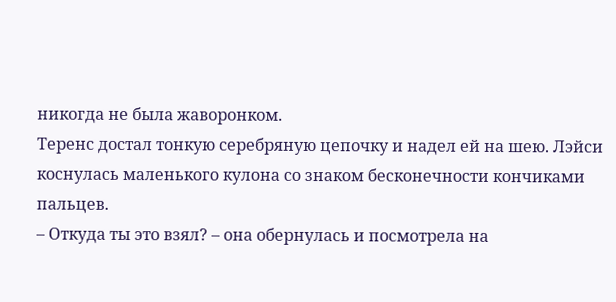никогда не была жаворонком.
Теренс достал тонкую серебряную цепочку и надел ей на шею. Лэйси коснулась маленького кулона со знаком бесконечности кончиками пальцев.
– Откуда ты это взял? – она обернулась и посмотрела на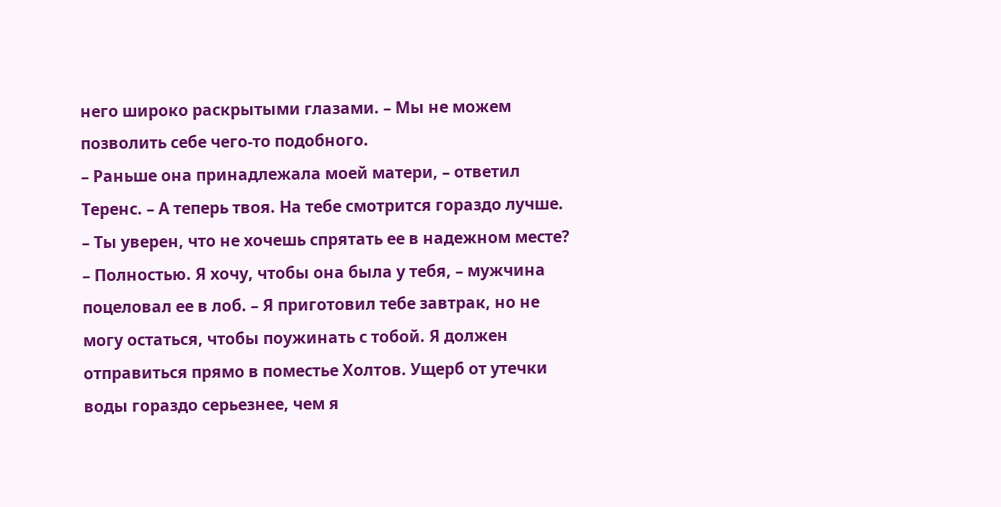него широко раскрытыми глазами. – Мы не можем позволить себе чего-то подобного.
– Раньше она принадлежала моей матери, – ответил Теренс. – А теперь твоя. На тебе смотрится гораздо лучше.
– Ты уверен, что не хочешь спрятать ее в надежном месте?
– Полностью. Я хочу, чтобы она была у тебя, – мужчина поцеловал ее в лоб. – Я приготовил тебе завтрак, но не могу остаться, чтобы поужинать с тобой. Я должен отправиться прямо в поместье Холтов. Ущерб от утечки воды гораздо серьезнее, чем я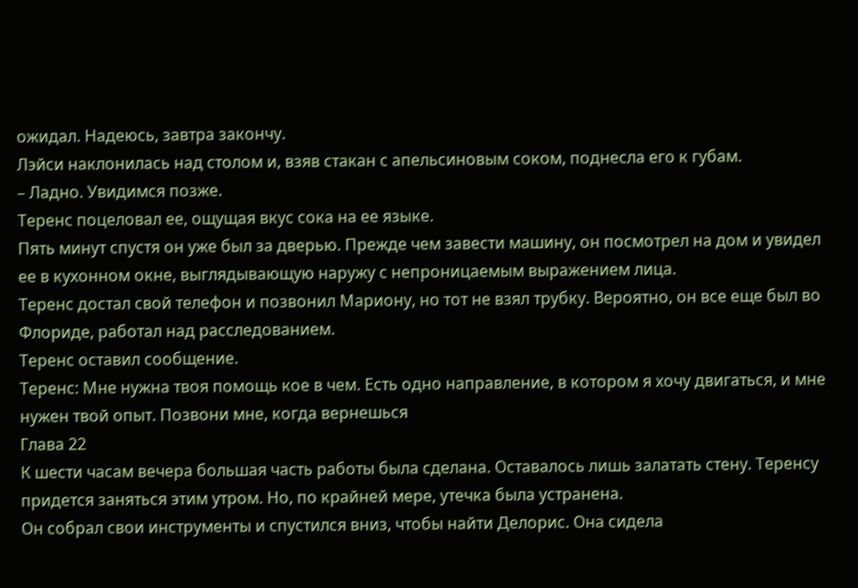ожидал. Надеюсь, завтра закончу.
Лэйси наклонилась над столом и, взяв стакан с апельсиновым соком, поднесла его к губам.
– Ладно. Увидимся позже.
Теренс поцеловал ее, ощущая вкус сока на ее языке.
Пять минут спустя он уже был за дверью. Прежде чем завести машину, он посмотрел на дом и увидел ее в кухонном окне, выглядывающую наружу с непроницаемым выражением лица.
Теренс достал свой телефон и позвонил Мариону, но тот не взял трубку. Вероятно, он все еще был во Флориде, работал над расследованием.
Теренс оставил сообщение.
Теренс: Мне нужна твоя помощь кое в чем. Есть одно направление, в котором я хочу двигаться, и мне нужен твой опыт. Позвони мне, когда вернешься
Глава 22
К шести часам вечера большая часть работы была сделана. Оставалось лишь залатать стену. Теренсу придется заняться этим утром. Но, по крайней мере, утечка была устранена.
Он собрал свои инструменты и спустился вниз, чтобы найти Делорис. Она сидела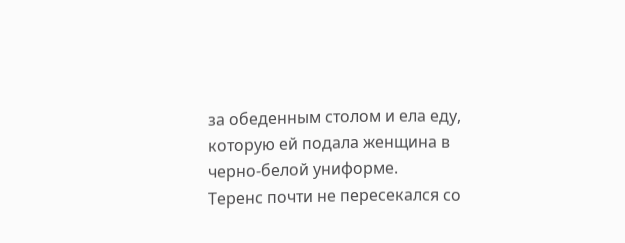за обеденным столом и ела еду, которую ей подала женщина в черно-белой униформе.
Теренс почти не пересекался со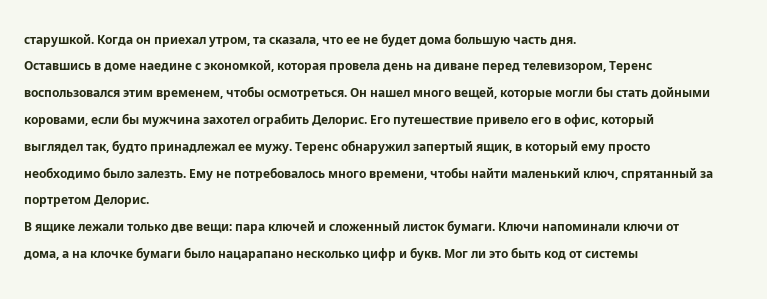старушкой. Когда он приехал утром, та сказала, что ее не будет дома большую часть дня.
Оставшись в доме наедине с экономкой, которая провела день на диване перед телевизором, Теренс воспользовался этим временем, чтобы осмотреться. Он нашел много вещей, которые могли бы стать дойными коровами, если бы мужчина захотел ограбить Делорис. Его путешествие привело его в офис, который выглядел так, будто принадлежал ее мужу. Теренс обнаружил запертый ящик, в который ему просто необходимо было залезть. Ему не потребовалось много времени, чтобы найти маленький ключ, спрятанный за портретом Делорис.
В ящике лежали только две вещи: пара ключей и сложенный листок бумаги. Ключи напоминали ключи от дома, а на клочке бумаги было нацарапано несколько цифр и букв. Мог ли это быть код от системы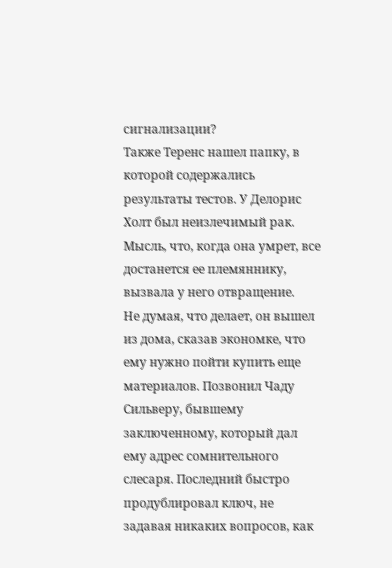сигнализации?
Также Теренс нашел папку, в которой содержались результаты тестов. У Делорис Холт был неизлечимый рак. Мысль, что, когда она умрет, все достанется ее племяннику, вызвала у него отвращение.
Не думая, что делает, он вышел из дома, сказав экономке, что ему нужно пойти купить еще материалов. Позвонил Чаду Сильверу, бывшему заключенному, который дал ему адрес сомнительного слесаря. Последний быстро продублировал ключ, не задавая никаких вопросов, как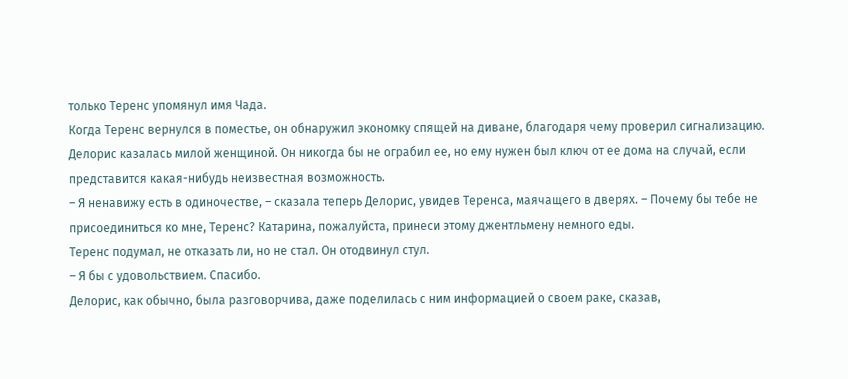только Теренс упомянул имя Чада.
Когда Теренс вернулся в поместье, он обнаружил экономку спящей на диване, благодаря чему проверил сигнализацию. Делорис казалась милой женщиной. Он никогда бы не ограбил ее, но ему нужен был ключ от ее дома на случай, если представится какая-нибудь неизвестная возможность.
– Я ненавижу есть в одиночестве, – сказала теперь Делорис, увидев Теренса, маячащего в дверях. – Почему бы тебе не присоединиться ко мне, Теренс? Катарина, пожалуйста, принеси этому джентльмену немного еды.
Теренс подумал, не отказать ли, но не стал. Он отодвинул стул.
– Я бы с удовольствием. Спасибо.
Делорис, как обычно, была разговорчива, даже поделилась с ним информацией о своем раке, сказав,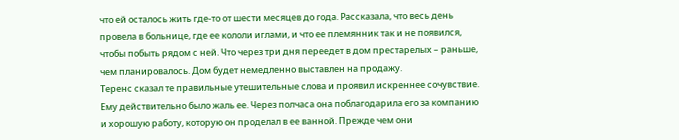что ей осталось жить где-то от шести месяцев до года. Рассказала, что весь день провела в больнице, где ее кололи иглами, и что ее племянник так и не появился, чтобы побыть рядом с ней. Что через три дня переедет в дом престарелых – раньше, чем планировалось. Дом будет немедленно выставлен на продажу.
Теренс сказал те правильные утешительные слова и проявил искреннее сочувствие. Ему действительно было жаль ее. Через полчаса она поблагодарила его за компанию и хорошую работу, которую он проделал в ее ванной. Прежде чем они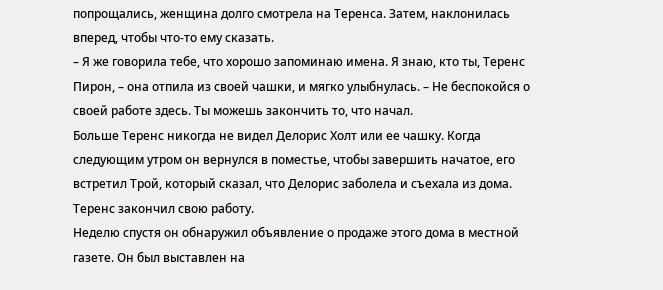попрощались, женщина долго смотрела на Теренса. Затем, наклонилась вперед, чтобы что-то ему сказать.
– Я же говорила тебе, что хорошо запоминаю имена. Я знаю, кто ты, Теренс Пирон, – она отпила из своей чашки, и мягко улыбнулась. – Не беспокойся о своей работе здесь. Ты можешь закончить то, что начал.
Больше Теренс никогда не видел Делорис Холт или ее чашку. Когда следующим утром он вернулся в поместье, чтобы завершить начатое, его встретил Трой, который сказал, что Делорис заболела и съехала из дома. Теренс закончил свою работу.
Неделю спустя он обнаружил объявление о продаже этого дома в местной газете. Он был выставлен на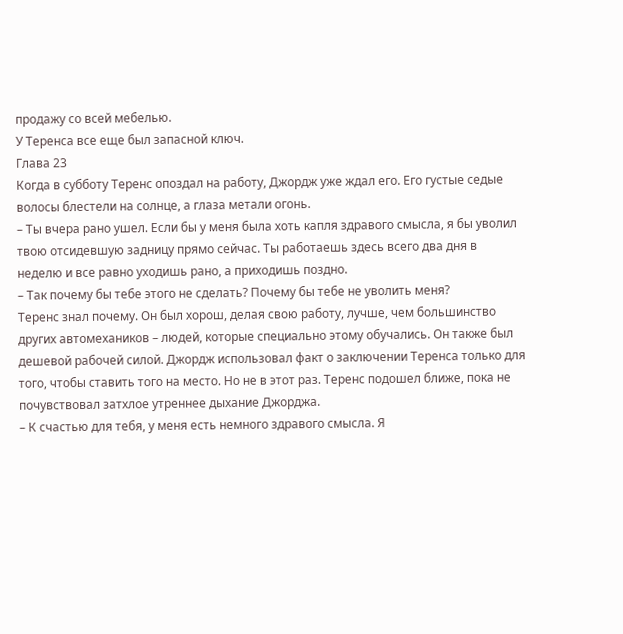продажу со всей мебелью.
У Теренса все еще был запасной ключ.
Глава 23
Когда в субботу Теренс опоздал на работу, Джордж уже ждал его. Его густые седые волосы блестели на солнце, а глаза метали огонь.
– Ты вчера рано ушел. Если бы у меня была хоть капля здравого смысла, я бы уволил твою отсидевшую задницу прямо сейчас. Ты работаешь здесь всего два дня в неделю и все равно уходишь рано, а приходишь поздно.
– Так почему бы тебе этого не сделать? Почему бы тебе не уволить меня?
Теренс знал почему. Он был хорош, делая свою работу, лучше, чем большинство других автомехаников – людей, которые специально этому обучались. Он также был дешевой рабочей силой. Джордж использовал факт о заключении Теренса только для того, чтобы ставить того на место. Но не в этот раз. Теренс подошел ближе, пока не почувствовал затхлое утреннее дыхание Джорджа.
– К счастью для тебя, у меня есть немного здравого смысла. Я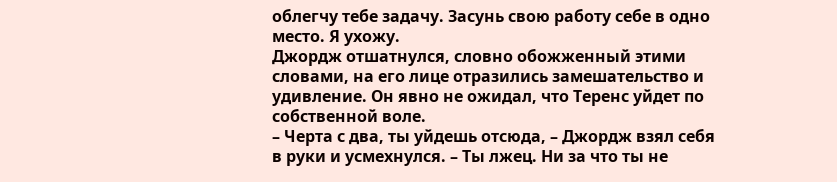облегчу тебе задачу. Засунь свою работу себе в одно место. Я ухожу.
Джордж отшатнулся, словно обожженный этими словами, на его лице отразились замешательство и удивление. Он явно не ожидал, что Теренс уйдет по собственной воле.
– Черта с два, ты уйдешь отсюда, – Джордж взял себя в руки и усмехнулся. – Ты лжец. Ни за что ты не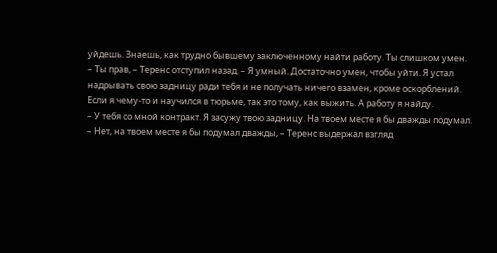уйдешь. Знаешь, как трудно бывшему заключенному найти работу. Ты слишком умен.
– Ты прав, – Теренс отступил назад. – Я умный. Достаточно умен, чтобы уйти. Я устал надрывать свою задницу ради тебя и не получать ничего взамен, кроме оскорблений. Если я чему-то и научился в тюрьме, так это тому, как выжить. А работу я найду.
– У тебя со мной контракт. Я засужу твою задницу. На твоем месте я бы дважды подумал.
– Нет, на твоем месте я бы подумал дважды, – Теренс выдержал взгляд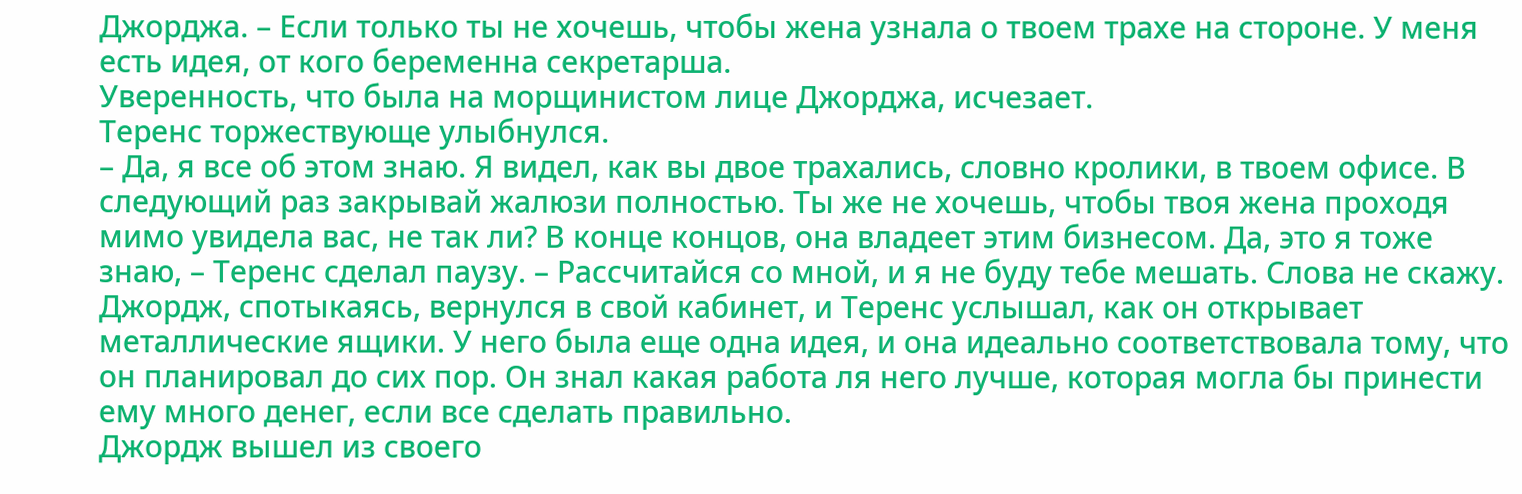Джорджа. – Если только ты не хочешь, чтобы жена узнала о твоем трахе на стороне. У меня есть идея, от кого беременна секретарша.
Уверенность, что была на морщинистом лице Джорджа, исчезает.
Теренс торжествующе улыбнулся.
– Да, я все об этом знаю. Я видел, как вы двое трахались, словно кролики, в твоем офисе. В следующий раз закрывай жалюзи полностью. Ты же не хочешь, чтобы твоя жена проходя мимо увидела вас, не так ли? В конце концов, она владеет этим бизнесом. Да, это я тоже знаю, – Теренс сделал паузу. – Рассчитайся со мной, и я не буду тебе мешать. Слова не скажу.
Джордж, спотыкаясь, вернулся в свой кабинет, и Теренс услышал, как он открывает металлические ящики. У него была еще одна идея, и она идеально соответствовала тому, что он планировал до сих пор. Он знал какая работа ля него лучше, которая могла бы принести ему много денег, если все сделать правильно.
Джордж вышел из своего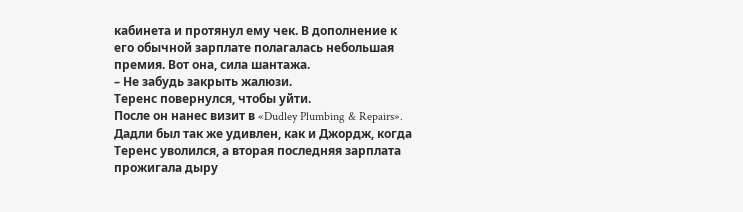кабинета и протянул ему чек. В дополнение к его обычной зарплате полагалась небольшая премия. Вот она, сила шантажа.
– Не забудь закрыть жалюзи.
Теренс повернулся, чтобы уйти.
После он нанес визит в «Dudley Plumbing & Repairs». Дадли был так же удивлен, как и Джордж, когда Теренс уволился, а вторая последняя зарплата прожигала дыру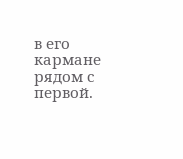в его кармане рядом с первой.